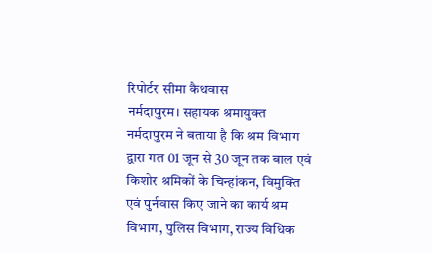रिपोर्टर सीमा कैथवास
नर्मदापुरम। सहायक श्रमायुक्त नर्मदापुरम ने बताया है कि श्रम विभाग द्वारा गत 01 जून से 30 जून तक बाल एवं किशोर श्रमिकों के चिन्हांकन, विमुक्ति एवं पुर्नवास किए जाने का कार्य श्रम विभाग, पुलिस विभाग, राज्य विधिक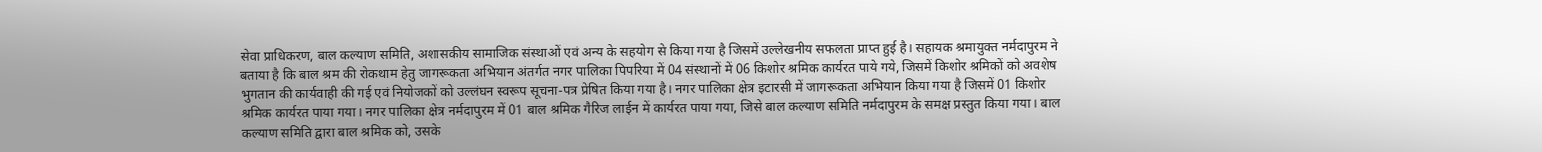सेवा प्राधिकरण, बाल कल्याण समिति, अशासकीय सामाजिक संस्थाओं एवं अन्य के सहयोग से किया गया है जिसमें उल्लेखनीय सफलता प्राप्त हुई है। सहायक श्रमायुक्त नर्मदापुरम ने बताया है कि बाल श्रम की रोकथाम हेतु जागरूकता अभियान अंतर्गत नगर पालिका पिपरिया में 04 संस्थानों में 06 किशोर श्रमिक कार्यरत पाये गये, जिसमें किशोर श्रमिकों को अवशेष भुगतान की कार्यवाही की गई एवं नियोजकों को उल्लंघन स्वरूप सूचना-पत्र प्रेषित किया गया है। नगर पालिका क्षेत्र इटारसी में जागरूकता अभियान किया गया है जिसमें 01 किशोर श्रमिक कार्यरत पाया गया। नगर पालिका क्षेत्र नर्मदापुरम में 01 बाल श्रमिक गैरिज लाईन में कार्यरत पाया गया, जिसे बाल कल्याण समिति नर्मदापुरम के समक्ष प्रस्तुत किया गया। बाल कल्याण समिति द्वारा बाल श्रमिक को, उसके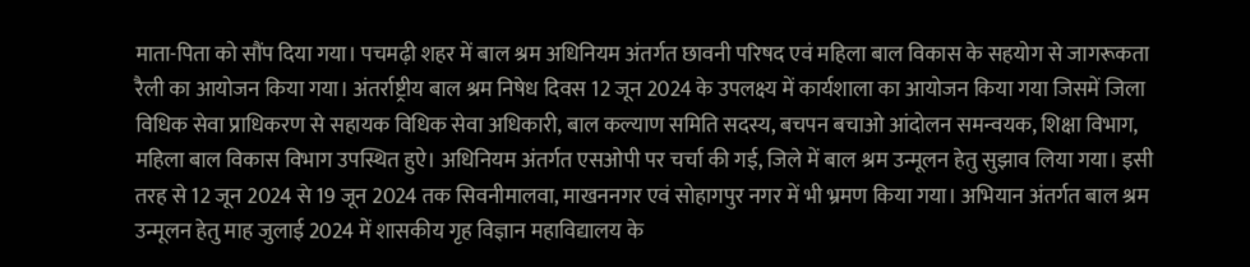माता-पिता को सौंप दिया गया। पचमढ़ी शहर में बाल श्रम अधिनियम अंतर्गत छावनी परिषद एवं महिला बाल विकास के सहयोग से जागरूकता रैली का आयोजन किया गया। अंतर्राष्ट्रीय बाल श्रम निषेध दिवस 12 जून 2024 के उपलक्ष्य में कार्यशाला का आयोजन किया गया जिसमें जिला विधिक सेवा प्राधिकरण से सहायक विधिक सेवा अधिकारी, बाल कल्याण समिति सदस्य, बचपन बचाओ आंदोलन समन्वयक, शिक्षा विभाग, महिला बाल विकास विभाग उपस्थित हुऐ। अधिनियम अंतर्गत एसओपी पर चर्चा की गई, जिले में बाल श्रम उन्मूलन हेतु सुझाव लिया गया। इसी तरह से 12 जून 2024 से 19 जून 2024 तक सिवनीमालवा, माखननगर एवं सोहागपुर नगर में भी भ्रमण किया गया। अभियान अंतर्गत बाल श्रम उन्मूलन हेतु माह जुलाई 2024 में शासकीय गृह विज्ञान महाविद्यालय के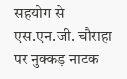सहयोग से एस.एन.जी. चौराहा पर नुक्कड़ नाटक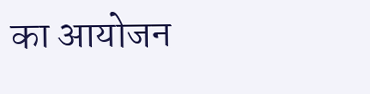का आयोजन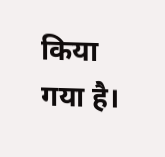किया गया है।